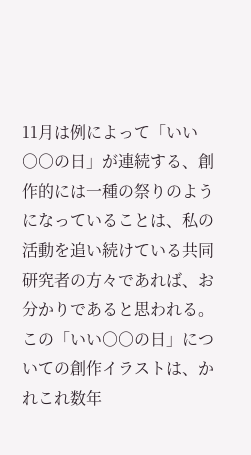11月は例によって「いい○○の日」が連続する、創作的には一種の祭りのようになっていることは、私の活動を追い続けている共同研究者の方々であれば、お分かりであると思われる。
この「いい○○の日」についての創作イラストは、かれこれ数年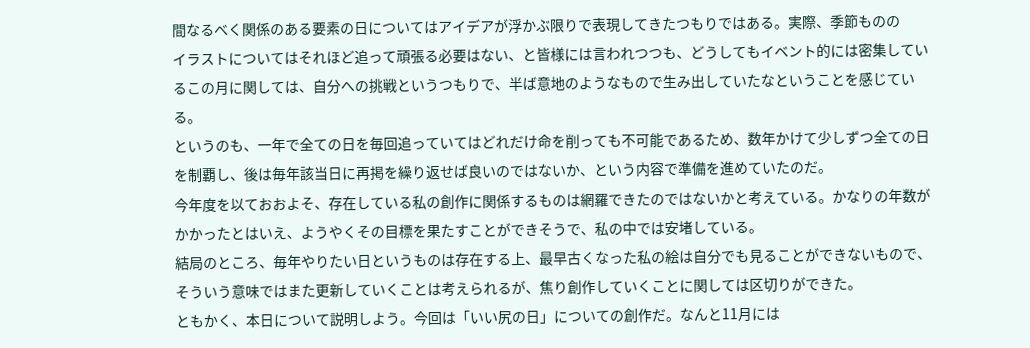間なるべく関係のある要素の日についてはアイデアが浮かぶ限りで表現してきたつもりではある。実際、季節ものの
イラストについてはそれほど追って頑張る必要はない、と皆様には言われつつも、どうしてもイベント的には密集しているこの月に関しては、自分への挑戦というつもりで、半ば意地のようなもので生み出していたなということを感じている。
というのも、一年で全ての日を毎回追っていてはどれだけ命を削っても不可能であるため、数年かけて少しずつ全ての日を制覇し、後は毎年該当日に再掲を繰り返せば良いのではないか、という内容で準備を進めていたのだ。
今年度を以ておおよそ、存在している私の創作に関係するものは網羅できたのではないかと考えている。かなりの年数がかかったとはいえ、ようやくその目標を果たすことができそうで、私の中では安堵している。
結局のところ、毎年やりたい日というものは存在する上、最早古くなった私の絵は自分でも見ることができないもので、そういう意味ではまた更新していくことは考えられるが、焦り創作していくことに関しては区切りができた。
ともかく、本日について説明しよう。今回は「いい尻の日」についての創作だ。なんと11月には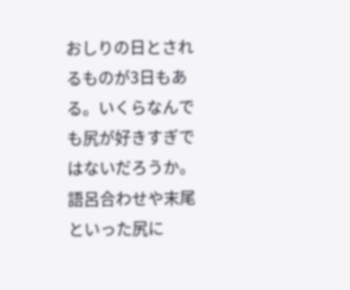おしりの日とされるものが3日もある。いくらなんでも尻が好きすぎではないだろうか。語呂合わせや末尾といった尻に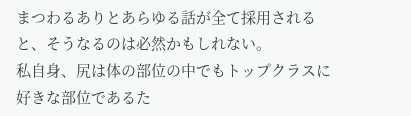まつわるありとあらゆる話が全て採用されると、そうなるのは必然かもしれない。
私自身、尻は体の部位の中でもトップクラスに好きな部位であるた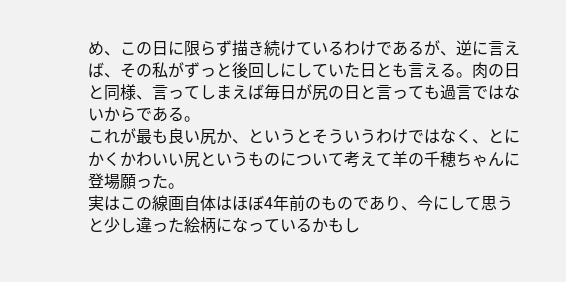め、この日に限らず描き続けているわけであるが、逆に言えば、その私がずっと後回しにしていた日とも言える。肉の日と同様、言ってしまえば毎日が尻の日と言っても過言ではないからである。
これが最も良い尻か、というとそういうわけではなく、とにかくかわいい尻というものについて考えて羊の千穂ちゃんに登場願った。
実はこの線画自体はほぼ4年前のものであり、今にして思うと少し違った絵柄になっているかもし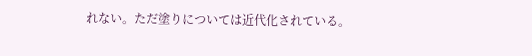れない。ただ塗りについては近代化されている。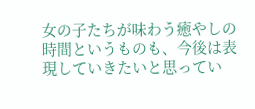女の子たちが味わう癒やしの時間というものも、今後は表現していきたいと思ってい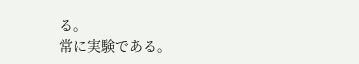る。
常に実験である。